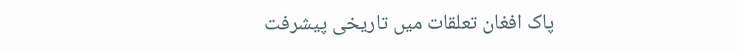پاک افغان تعلقات میں تاریخی پیشرفت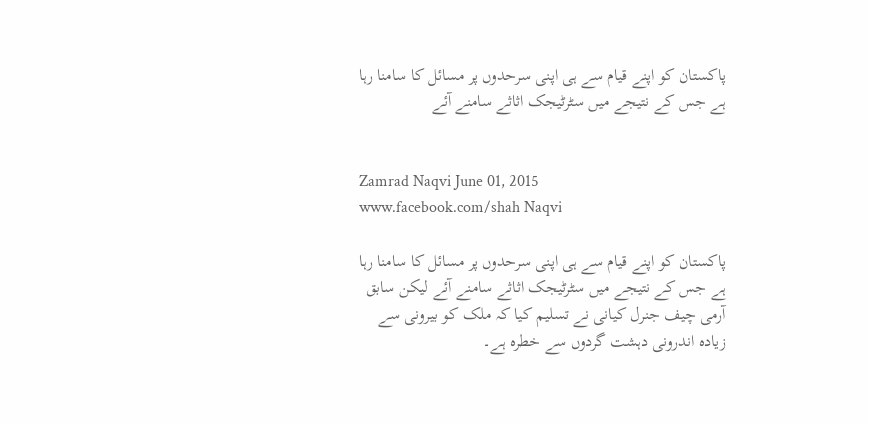پاکستان کو اپنے قیام سے ہی اپنی سرحدوں پر مسائل کا سامنا رہا ہے جس کے نتیجے میں سٹرٹیجک اثاثے سامنے آئے


Zamrad Naqvi June 01, 2015
www.facebook.com/shah Naqvi

پاکستان کو اپنے قیام سے ہی اپنی سرحدوں پر مسائل کا سامنا رہا ہے جس کے نتیجے میں سٹرٹیجک اثاثے سامنے آئے لیکن سابق آرمی چیف جنرل کیانی نے تسلیم کیا کہ ملک کو بیرونی سے زیادہ اندرونی دہشت گردوں سے خطرہ ہے۔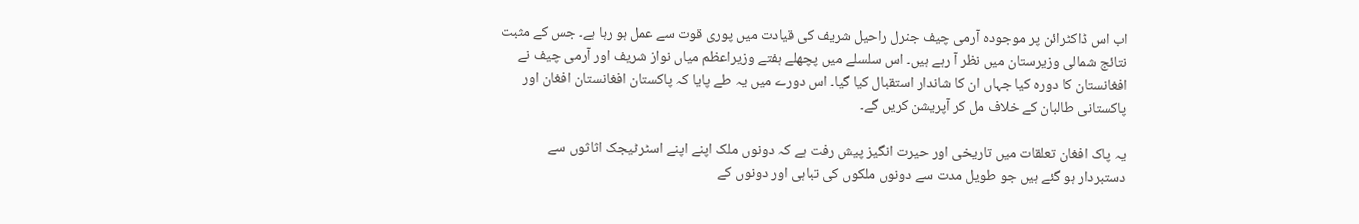اب اس ڈاکٹرائن پر موجودہ آرمی چیف جنرل راحیل شریف کی قیادت میں پوری قوت سے عمل ہو رہا ہے۔ جس کے مثبت نتائج شمالی وزیرستان میں نظر آ رہے ہیں۔ اس سلسلے میں پچھلے ہفتے وزیراعظم میاں نواز شریف اور آرمی چیف نے افغانستان کا دورہ کیا جہاں ان کا شاندار استقبال کیا گیا۔ اس دورے میں یہ طے پایا کہ پاکستان افغانستان افغان اور پاکستانی طالبان کے خلاف مل کر آپریشن کریں گے۔

یہ پاک افغان تعلقات میں تاریخی اور حیرت انگیز پیش رفت ہے کہ دونوں ملک اپنے اپنے اسٹرٹیجک اثاثوں سے دستبردار ہو گئے ہیں جو طویل مدت سے دونوں ملکوں کی تباہی اور دونوں کے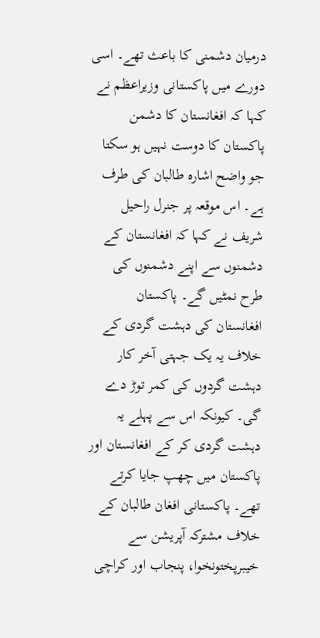درمیان دشمنی کا باعث تھے۔ اسی دورے میں پاکستانی وزیراعظم نے کہا کہ افغانستان کا دشمن پاکستان کا دوست نہیں ہو سکتا جو واضح اشارہ طالبان کی طرف ہے۔ اس موقعہ پر جنرل راحیل شریف نے کہا کہ افغانستان کے دشمنوں سے اپنے دشمنوں کی طرح نمٹیں گے۔ پاکستان افغانستان کی دہشت گردی کے خلاف یہ یک جہتی آخر کار دہشت گردوں کی کمر توڑ دے گی۔ کیونکہ اس سے پہلے یہ دہشت گردی کر کے افغانستان اور پاکستان میں چھپ جایا کرتے تھے۔ پاکستانی افغان طالبان کے خلاف مشترکہ آپریشن سے خیبرپختونخوا، پنجاب اور کراچی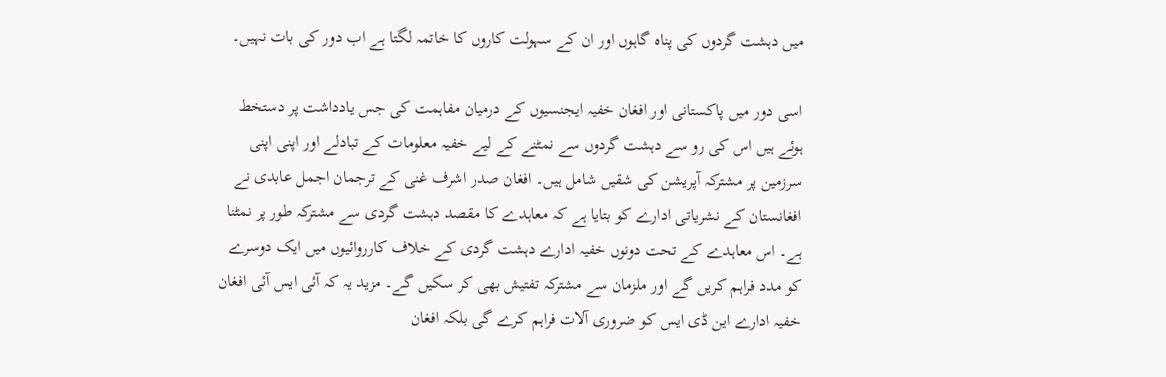میں دہشت گردوں کی پناہ گاہوں اور ان کے سہولت کاروں کا خاتمہ لگتا ہے اب دور کی بات نہیں۔

اسی دور میں پاکستانی اور افغان خفیہ ایجنسیوں کے درمیان مفاہمت کی جس یادداشت پر دستخط ہوئے ہیں اس کی رو سے دہشت گردوں سے نمٹنے کے لیے خفیہ معلومات کے تبادلے اور اپنی اپنی سرزمین پر مشترکہ آپریشن کی شقیں شامل ہیں۔ افغان صدر اشرف غنی کے ترجمان اجمل عابدی نے افغانستان کے نشریاتی ادارے کو بتایا ہے کہ معاہدے کا مقصد دہشت گردی سے مشترکہ طور پر نمٹنا ہے۔ اس معاہدے کے تحت دونوں خفیہ ادارے دہشت گردی کے خلاف کارروائیوں میں ایک دوسرے کو مدد فراہم کریں گے اور ملزمان سے مشترکہ تفتیش بھی کر سکیں گے۔ مزید یہ کہ آئی ایس آئی افغان خفیہ ادارے این ڈی ایس کو ضروری آلات فراہم کرے گی بلکہ افغان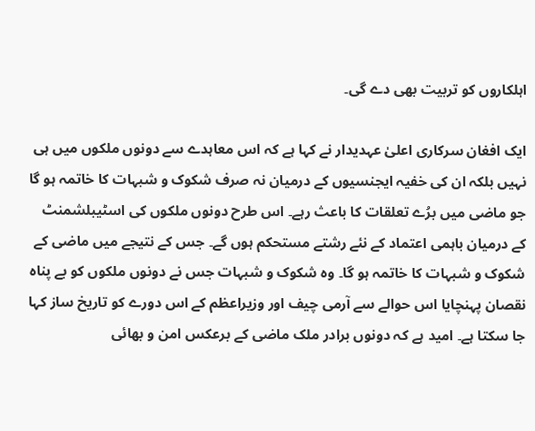اہلکاروں کو تربیت بھی دے گی۔

ایک افغان سرکاری اعلیٰ عہدیدار نے کہا ہے کہ اس معاہدے سے دونوں ملکوں میں ہی نہیں بلکہ ان کی خفیہ ایجنسیوں کے درمیان نہ صرف شکوک و شبہات کا خاتمہ ہو گا جو ماضی میں برُے تعلقات کا باعث رہے۔ اس طرح دونوں ملکوں کی اسٹیبلشمنٹ کے درمیان باہمی اعتماد کے نئے رشتے مستحکم ہوں گے۔ جس کے نتیجے میں ماضی کے شکوک و شبہات کا خاتمہ ہو گا۔ وہ شکوک و شبہات جس نے دونوں ملکوں کو بے پناہ نقصان پہنچایا اس حوالے سے آرمی چیف اور وزیراعظم کے اس دورے کو تاریخ ساز کہا جا سکتا ہے۔ امید ہے کہ دونوں برادر ملک ماضی کے برعکس امن و بھائی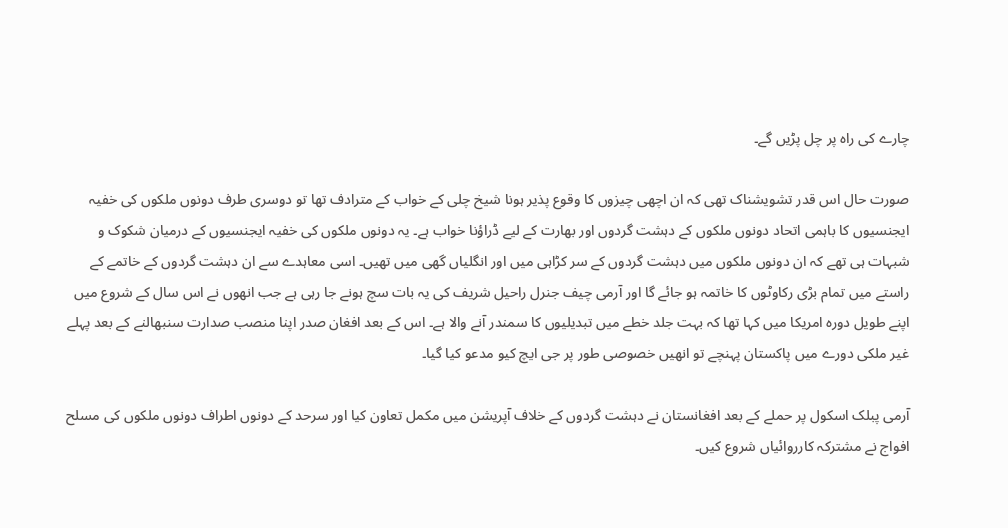چارے کی راہ پر چل پڑیں گے۔

صورت حال اس قدر تشویشناک تھی کہ ان اچھی چیزوں کا وقوع پذیر ہونا شیخ چلی کے خواب کے مترادف تھا تو دوسری طرف دونوں ملکوں کی خفیہ ایجنسیوں کا باہمی اتحاد دونوں ملکوں کے دہشت گردوں اور بھارت کے لیے ڈراؤنا خواب ہے۔ یہ دونوں ملکوں کی خفیہ ایجنسیوں کے درمیان شکوک و شبہات ہی تھے کہ ان دونوں ملکوں میں دہشت گردوں کے سر کڑاہی میں اور انگلیاں گھی میں تھیں۔ اسی معاہدے سے ان دہشت گردوں کے خاتمے کے راستے میں تمام بڑی رکاوٹوں کا خاتمہ ہو جائے گا اور آرمی چیف جنرل راحیل شریف کی یہ بات سچ ہونے جا رہی ہے جب انھوں نے اس سال کے شروع میں اپنے طویل دورہ امریکا میں کہا تھا کہ بہت جلد خطے میں تبدیلیوں کا سمندر آنے والا ہے۔ اس کے بعد افغان صدر اپنا منصب صدارت سنبھالنے کے بعد پہلے غیر ملکی دورے میں پاکستان پہنچے تو انھیں خصوصی طور پر جی ایچ کیو مدعو کیا گیا۔

آرمی پبلک اسکول پر حملے کے بعد افغانستان نے دہشت گردوں کے خلاف آپریشن میں مکمل تعاون کیا اور سرحد کے دونوں اطراف دونوں ملکوں کی مسلح افواج نے مشترکہ کارروائیاں شروع کیں۔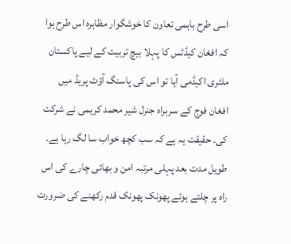اسی طرح باہمی تعاون کا خوشگوار مظاہرہ اس طرح ہوا کہ افغان کیڈٹس کا پہلا بیچ تربیت کے لیے پاکستان ملٹری اکیڈمی آیا تو اس کی پاسنگ آؤٹ پریڈ میں افغان فوج کے سربراہ جنرل شیر محمد کریمی نے شرکت کی۔ حقیقت یہ ہے کہ سب کچھ خواب سا لگ رہا ہے۔ طویل مدت بعد پہلی مرتبہ امن و بھائی چارے کی اس راہ پر چلتے ہوئے پھونک پھونک قدم رکھنے کی ضرورت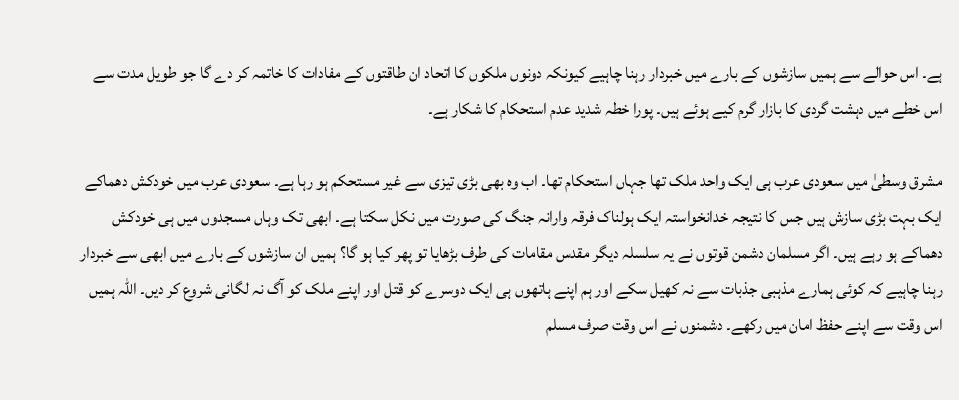ہے۔ اس حوالے سے ہمیں سازشوں کے بارے میں خبردار رہنا چاہیے کیونکہ دونوں ملکوں کا اتحاد ان طاقتوں کے مفادات کا خاتمہ کر دے گا جو طویل مدت سے اس خطے میں دہشت گردی کا بازار گرم کیے ہوئے ہیں۔ پورا خطہ شدید عدم استحکام کا شکار ہے۔

مشرق وسطیٰ میں سعودی عرب ہی ایک واحد ملک تھا جہاں استحکام تھا۔ اب وہ بھی بڑی تیزی سے غیر مستحکم ہو رہا ہے۔ سعودی عرب میں خودکش دھماکے ایک بہت بڑی سازش ہیں جس کا نتیجہ خدانخواستہ ایک ہولناک فرقہ وارانہ جنگ کی صورت میں نکل سکتا ہے۔ ابھی تک وہاں مسجدوں میں ہی خودکش دھماکے ہو رہے ہیں۔ اگر مسلمان دشمن قوتوں نے یہ سلسلہ دیگر مقدس مقامات کی طرف بڑھایا تو پھر کیا ہو گا؟ ہمیں ان سازشوں کے بارے میں ابھی سے خبردار رہنا چاہیے کہ کوئی ہمارے مذہبی جذبات سے نہ کھیل سکے اور ہم اپنے ہاتھوں ہی ایک دوسرے کو قتل اور اپنے ملک کو آگ نہ لگانی شروع کر دیں۔ اللہ ہمیں اس وقت سے اپنے حفظ امان میں رکھے۔ دشمنوں نے اس وقت صرف مسلم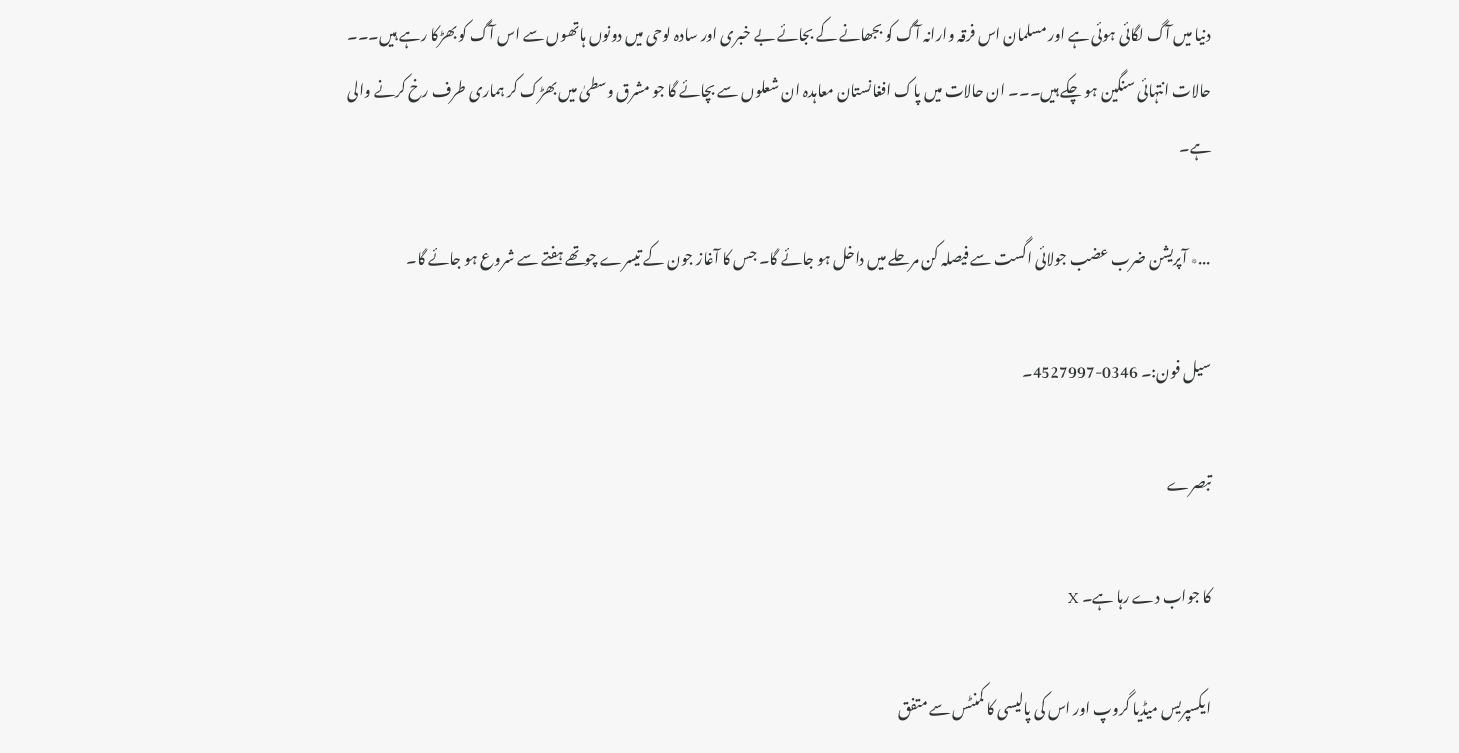دنیا میں آگ لگائی ہوئی ہے اور مسلمان اس فرقہ وارانہ آگ کو بجھانے کے بجائے بے خبری اور سادہ لوحی میں دونوں ہاتھوں سے اس آگ کو بھڑکا رہے ہیں۔۔۔ حالات انتہائی سنگین ہو چکے ہیں۔۔۔ ان حالات میں پاک افغانستان معاہدہ ان شعلوں سے بچائے گا جو مشرق وسطیٰ میں بھڑک کر ہماری طرف رخ کرنے والی ہے۔

...٭ آپریشن ضرب عضب جولائی اگست سے فیصلہ کن مرحلے میں داخل ہو جائے گا۔ جس کا آغاز جون کے تیسرے چوتھے ہفتے سے شروع ہو جائے گا۔

سیل فون:۔ 0346-4527997۔

تبصرے

کا جواب دے رہا ہے۔ X

ایکسپریس میڈیا گروپ اور اس کی پالیسی کا کمنٹس سے متفق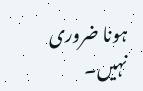ہونا ضروری نہیں۔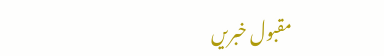مقبول خبریں